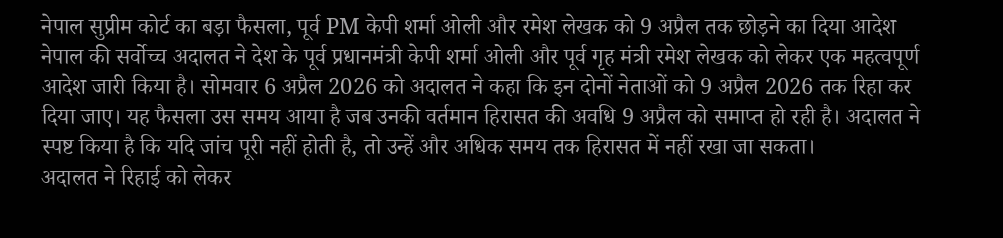नेपाल सुप्रीम कोर्ट का बड़ा फैसला, पूर्व PM केपी शर्मा ओली और रमेश लेखक को 9 अप्रैल तक छोड़ने का दिया आदेश
नेपाल की सर्वोच्च अदालत ने देश के पूर्व प्रधानमंत्री केपी शर्मा ओली और पूर्व गृह मंत्री रमेश लेखक को लेकर एक महत्वपूर्ण आदेश जारी किया है। सोमवार 6 अप्रैल 2026 को अदालत ने कहा कि इन दोनों नेताओं को 9 अप्रैल 2026 तक रिहा कर दिया जाए। यह फैसला उस समय आया है जब उनकी वर्तमान हिरासत की अवधि 9 अप्रैल को समाप्त हो रही है। अदालत ने स्पष्ट किया है कि यदि जांच पूरी नहीं होती है, तो उन्हें और अधिक समय तक हिरासत में नहीं रखा जा सकता।
अदालत ने रिहाई को लेकर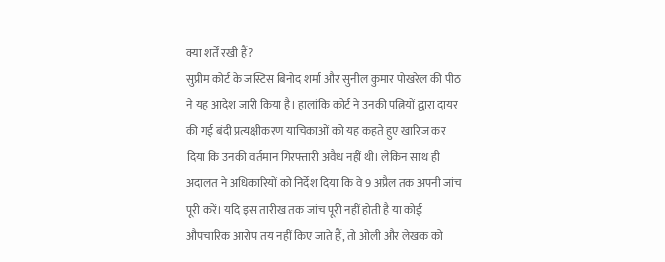क्या शर्तें रखी हैं?
सुप्रीम कोर्ट के जस्टिस बिनोद शर्मा और सुनील कुमार पोखरेल की पीठ ने यह आदेश जारी किया है। हालांकि कोर्ट ने उनकी पत्नियों द्वारा दायर की गई बंदी प्रत्यक्षीकरण याचिकाओं को यह कहते हुए खारिज कर दिया कि उनकी वर्तमान गिरफ्तारी अवैध नहीं थी। लेकिन साथ ही अदालत ने अधिकारियों को निर्देश दिया कि वे 9 अप्रैल तक अपनी जांच पूरी करें। यदि इस तारीख तक जांच पूरी नहीं होती है या कोई औपचारिक आरोप तय नहीं किए जाते हैं, तो ओली और लेखक को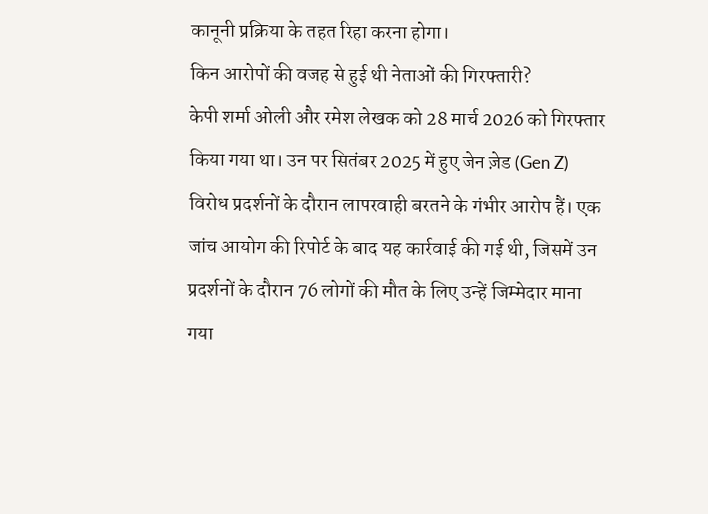कानूनी प्रक्रिया के तहत रिहा करना होगा।
किन आरोपों की वजह से हुई थी नेताओं की गिरफ्तारी?
केपी शर्मा ओली और रमेश लेखक को 28 मार्च 2026 को गिरफ्तार किया गया था। उन पर सितंबर 2025 में हुए जेन ज़ेड (Gen Z) विरोध प्रदर्शनों के दौरान लापरवाही बरतने के गंभीर आरोप हैं। एक जांच आयोग की रिपोर्ट के बाद यह कार्रवाई की गई थी, जिसमें उन प्रदर्शनों के दौरान 76 लोगों की मौत के लिए उन्हें जिम्मेदार माना गया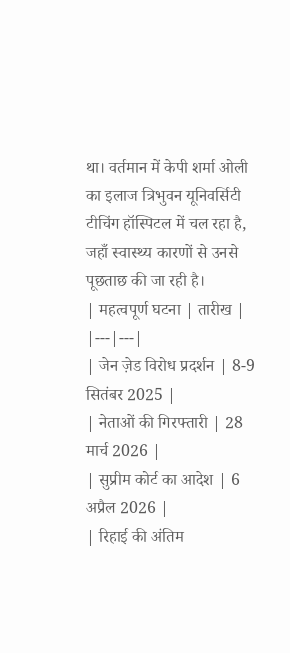था। वर्तमान में केपी शर्मा ओली का इलाज त्रिभुवन यूनिवर्सिटी टीचिंग हॉस्पिटल में चल रहा है, जहाँ स्वास्थ्य कारणों से उनसे पूछताछ की जा रही है।
| महत्वपूर्ण घटना | तारीख |
|---|---|
| जेन ज़ेड विरोध प्रदर्शन | 8-9 सितंबर 2025 |
| नेताओं की गिरफ्तारी | 28 मार्च 2026 |
| सुप्रीम कोर्ट का आदेश | 6 अप्रैल 2026 |
| रिहाई की अंतिम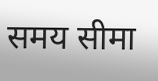समय सीमा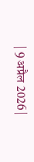| 9 अप्रैल 2026 |